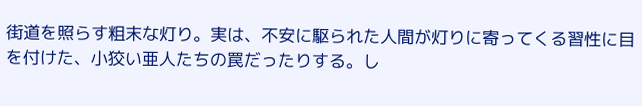街道を照らす粗末な灯り。実は、不安に駆られた人間が灯りに寄ってくる習性に目を付けた、小狡い亜人たちの罠だったりする。し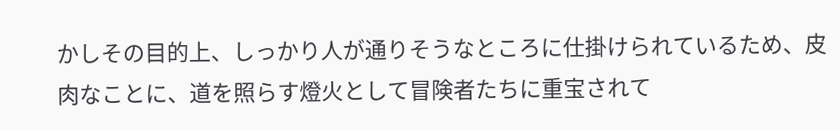かしその目的上、しっかり人が通りそうなところに仕掛けられているため、皮肉なことに、道を照らす燈火として冒険者たちに重宝されて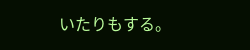いたりもする。